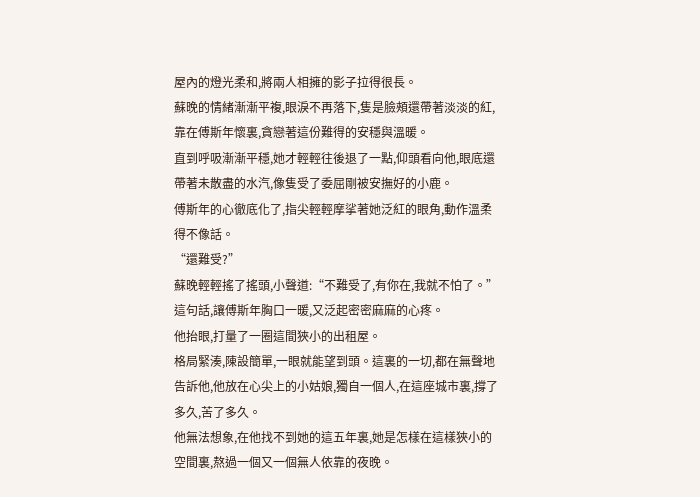屋內的燈光柔和,將兩人相擁的影子拉得很長。
蘇晚的情緒漸漸平複,眼淚不再落下,隻是臉頰還帶著淡淡的紅,靠在傅斯年懷裏,貪戀著這份難得的安穩與溫暖。
直到呼吸漸漸平穩,她才輕輕往後退了一點,仰頭看向他,眼底還帶著未散盡的水汽,像隻受了委屈剛被安撫好的小鹿。
傅斯年的心徹底化了,指尖輕輕摩挲著她泛紅的眼角,動作溫柔得不像話。
“還難受?”
蘇晚輕輕搖了搖頭,小聲道:“不難受了,有你在,我就不怕了。”
這句話,讓傅斯年胸口一暖,又泛起密密麻麻的心疼。
他抬眼,打量了一圈這間狹小的出租屋。
格局緊湊,陳設簡單,一眼就能望到頭。這裏的一切,都在無聲地告訴他,他放在心尖上的小姑娘,獨自一個人,在這座城市裏,撐了多久,苦了多久。
他無法想象,在他找不到她的這五年裏,她是怎樣在這樣狹小的空間裏,熬過一個又一個無人依靠的夜晚。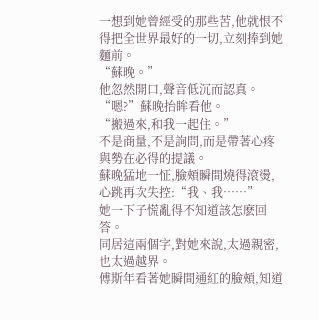一想到她曾經受的那些苦,他就恨不得把全世界最好的一切,立刻捧到她麵前。
“蘇晚。”
他忽然開口,聲音低沉而認真。
“嗯?”蘇晚抬眸看他。
“搬過來,和我一起住。”
不是商量,不是詢問,而是帶著心疼與勢在必得的提議。
蘇晚猛地一怔,臉頰瞬間燒得滾燙,心跳再次失控:“我、我……”
她一下子慌亂得不知道該怎麽回答。
同居這兩個字,對她來說,太過親密,也太過越界。
傅斯年看著她瞬間通紅的臉頰,知道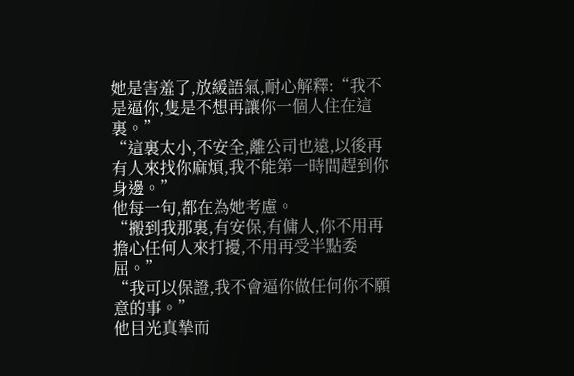她是害羞了,放緩語氣,耐心解釋:“我不是逼你,隻是不想再讓你一個人住在這裏。”
“這裏太小,不安全,離公司也遠,以後再有人來找你麻煩,我不能第一時間趕到你身邊。”
他每一句,都在為她考慮。
“搬到我那裏,有安保,有傭人,你不用再擔心任何人來打擾,不用再受半點委屈。”
“我可以保證,我不會逼你做任何你不願意的事。”
他目光真摯而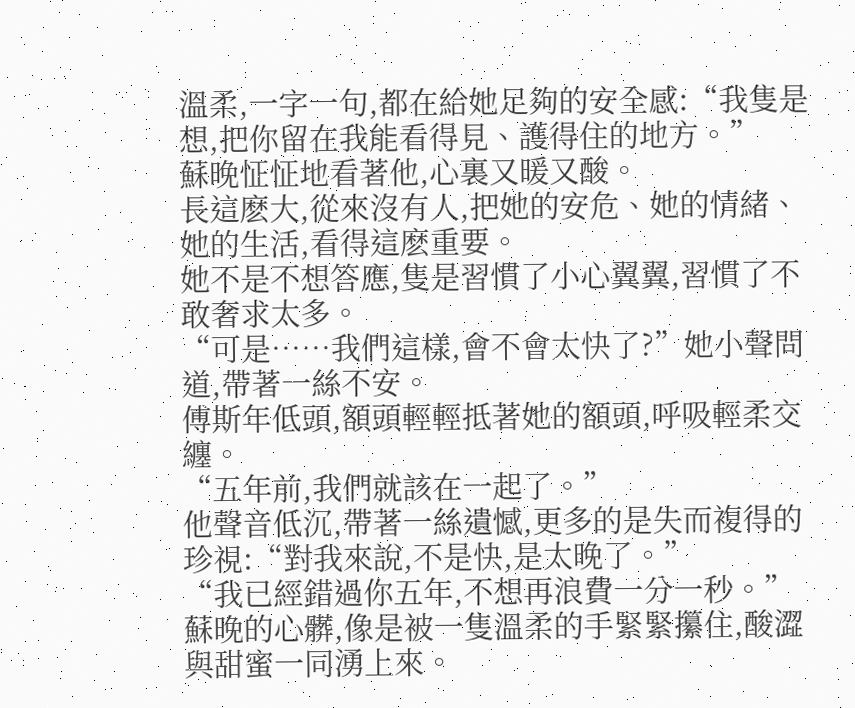溫柔,一字一句,都在給她足夠的安全感:“我隻是想,把你留在我能看得見、護得住的地方。”
蘇晚怔怔地看著他,心裏又暖又酸。
長這麽大,從來沒有人,把她的安危、她的情緒、她的生活,看得這麽重要。
她不是不想答應,隻是習慣了小心翼翼,習慣了不敢奢求太多。
“可是……我們這樣,會不會太快了?”她小聲問道,帶著一絲不安。
傅斯年低頭,額頭輕輕抵著她的額頭,呼吸輕柔交纏。
“五年前,我們就該在一起了。”
他聲音低沉,帶著一絲遺憾,更多的是失而複得的珍視:“對我來說,不是快,是太晚了。”
“我已經錯過你五年,不想再浪費一分一秒。”
蘇晚的心髒,像是被一隻溫柔的手緊緊攥住,酸澀與甜蜜一同湧上來。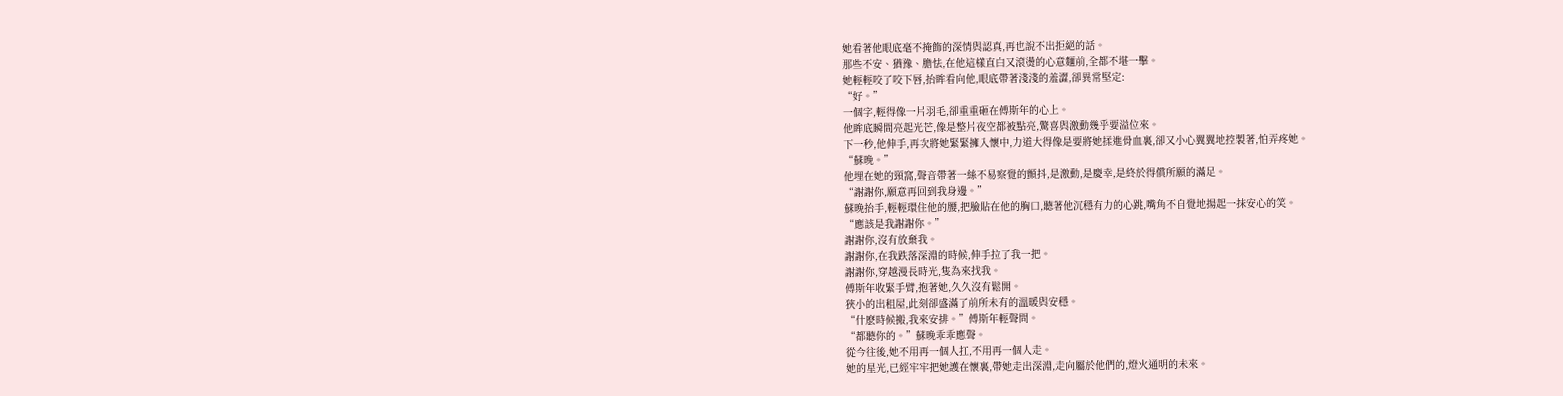她看著他眼底毫不掩飾的深情與認真,再也說不出拒絕的話。
那些不安、猶豫、膽怯,在他這樣直白又滾燙的心意麵前,全都不堪一擊。
她輕輕咬了咬下唇,抬眸看向他,眼底帶著淺淺的羞澀,卻異常堅定:
“好。”
一個字,輕得像一片羽毛,卻重重砸在傅斯年的心上。
他眸底瞬間亮起光芒,像是整片夜空都被點亮,驚喜與激動幾乎要溢位來。
下一秒,他伸手,再次將她緊緊擁入懷中,力道大得像是要將她揉進骨血裏,卻又小心翼翼地控製著,怕弄疼她。
“蘇晚。”
他埋在她的頸窩,聲音帶著一絲不易察覺的顫抖,是激動,是慶幸,是終於得償所願的滿足。
“謝謝你,願意再回到我身邊。”
蘇晚抬手,輕輕環住他的腰,把臉貼在他的胸口,聽著他沉穩有力的心跳,嘴角不自覺地揚起一抹安心的笑。
“應該是我謝謝你。”
謝謝你,沒有放棄我。
謝謝你,在我跌落深淵的時候,伸手拉了我一把。
謝謝你,穿越漫長時光,隻為來找我。
傅斯年收緊手臂,抱著她,久久沒有鬆開。
狹小的出租屋,此刻卻盛滿了前所未有的溫暖與安穩。
“什麽時候搬,我來安排。”傅斯年輕聲問。
“都聽你的。”蘇晚乖乖應聲。
從今往後,她不用再一個人扛,不用再一個人走。
她的星光,已經牢牢把她護在懷裏,帶她走出深淵,走向屬於他們的,燈火通明的未來。